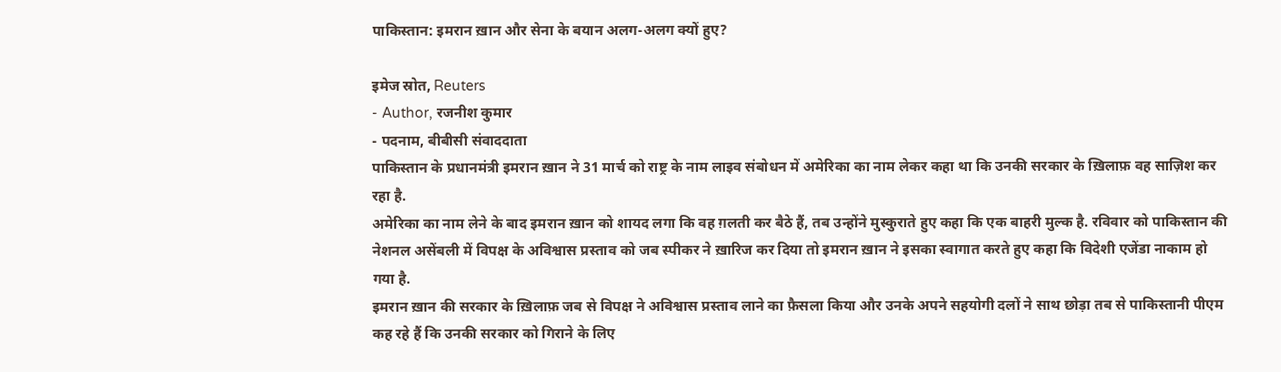पाकिस्तान: इमरान ख़ान और सेना के बयान अलग-अलग क्यों हुए?

इमेज स्रोत, Reuters
- Author, रजनीश कुमार
- पदनाम, बीबीसी संवाददाता
पाकिस्तान के प्रधानमंत्री इमरान ख़ान ने 31 मार्च को राष्ट्र के नाम लाइव संबोधन में अमेरिका का नाम लेकर कहा था कि उनकी सरकार के ख़िलाफ़ वह साज़िश कर रहा है.
अमेरिका का नाम लेने के बाद इमरान ख़ान को शायद लगा कि वह ग़लती कर बैठे हैं, तब उन्होंने मुस्कुराते हुए कहा कि एक बाहरी मुल्क है. रविवार को पाकिस्तान की नेशनल असेंबली में विपक्ष के अविश्वास प्रस्ताव को जब स्पीकर ने ख़ारिज कर दिया तो इमरान ख़ान ने इसका स्वागात करते हुए कहा कि विदेशी एजेंडा नाकाम हो गया है.
इमरान ख़ान की सरकार के ख़िलाफ़ जब से विपक्ष ने अविश्वास प्रस्ताव लाने का फ़ैसला किया और उनके अपने सहयोगी दलों ने साथ छोड़ा तब से पाकिस्तानी पीएम कह रहे हैं कि उनकी सरकार को गिराने के लिए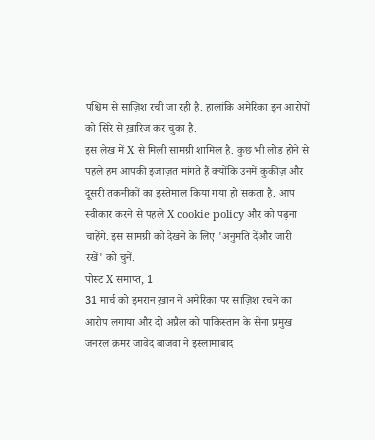पश्चिम से साज़िश रची जा रही है. हालांकि अमेरिका इन आरोपों को सिरे से ख़ारिज कर चुका है.
इस लेख में X से मिली सामग्री शामिल है. कुछ भी लोड होने से पहले हम आपकी इजाज़त मांगते हैं क्योंकि उनमें कुकीज़ और दूसरी तकनीकों का इस्तेमाल किया गया हो सकता है. आप स्वीकार करने से पहले X cookie policy और को पढ़ना चाहेंगे. इस सामग्री को देखने के लिए 'अनुमति देंऔर जारी रखें' को चुनें.
पोस्ट X समाप्त, 1
31 मार्च को इमरान ख़ान ने अमेरिका पर साज़िश रचने का आरोप लगाया और दो अप्रैल को पाकिस्तान के सेना प्रमुख जनरल क़मर जावेद बाजवा ने इस्लामाबाद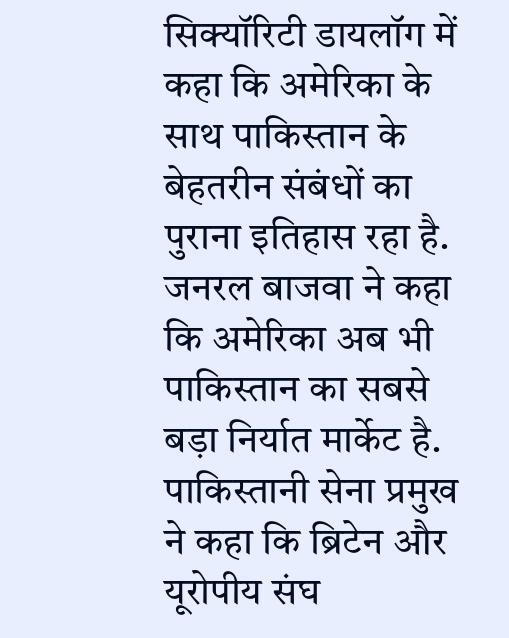सिक्यॉरिटी डायलॉग में कहा कि अमेरिका के साथ पाकिस्तान के बेहतरीन संबंधों का पुराना इतिहास रहा है. जनरल बाजवा ने कहा कि अमेरिका अब भी पाकिस्तान का सबसे बड़ा निर्यात मार्केट है.
पाकिस्तानी सेना प्रमुख ने कहा कि ब्रिटेन और यूरोपीय संघ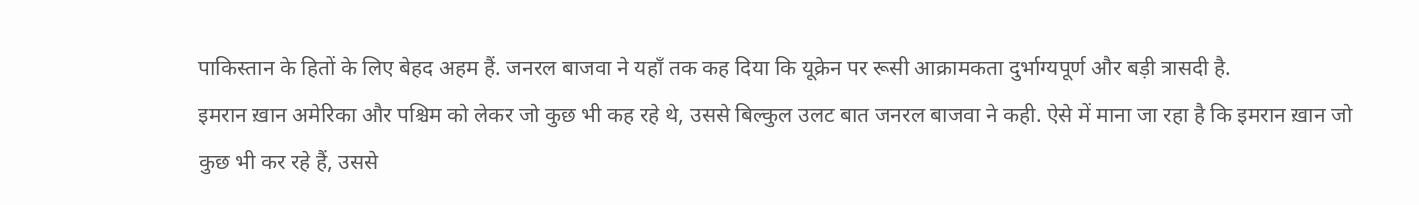पाकिस्तान के हितों के लिए बेहद अहम हैं. जनरल बाजवा ने यहाँ तक कह दिया कि यूक्रेन पर रूसी आक्रामकता दुर्भाग्यपूर्ण और बड़ी त्रासदी है.
इमरान ख़ान अमेरिका और पश्चिम को लेकर जो कुछ भी कह रहे थे, उससे बिल्कुल उलट बात जनरल बाजवा ने कही. ऐसे में माना जा रहा है कि इमरान ख़ान जो कुछ भी कर रहे हैं, उससे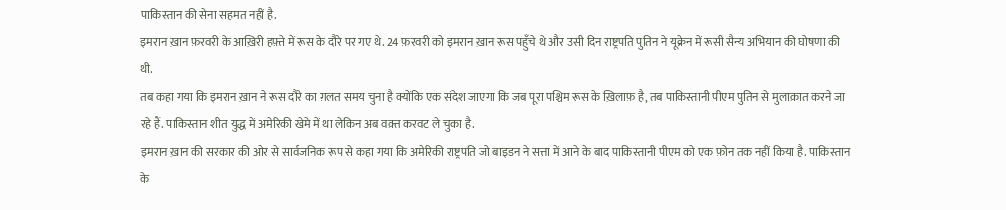पाकिस्तान की सेना सहमत नहीं है.
इमरान ख़ान फ़रवरी के आख़िरी हफ़्ते में रूस के दौरे पर गए थे. 24 फ़रवरी को इमरान ख़ान रूस पहुँचे थे और उसी दिन राष्ट्रपति पुतिन ने यूक्रेन में रूसी सैन्य अभियान की घोषणा की थी.
तब कहा गया कि इमरान ख़ान ने रूस दौरे का ग़लत समय चुना है क्योंकि एक संदेश जाएगा कि जब पूरा पश्चिम रूस के ख़िलाफ़ है, तब पाकिस्तानी पीएम पुतिन से मुलाक़ात करने जा रहे हैं. पाकिस्तान शीत युद्ध में अमेरिकी खेमे में था लेकिन अब वक़्त करवट ले चुका है.
इमरान ख़ान की सरकार की ओर से सार्वजनिक रूप से कहा गया कि अमेरिकी राष्ट्रपति जो बाइडन ने सत्ता में आने के बाद पाकिस्तानी पीएम को एक फ़ोन तक नहीं किया है. पाकिस्तान के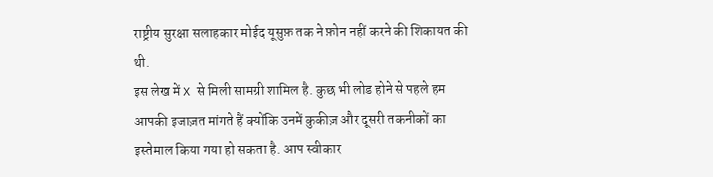राष्ट्रीय सुरक्षा सलाहकार मोईद यूसुफ़ तक ने फ़ोन नहीं करने की शिकायत की थी.
इस लेख में X से मिली सामग्री शामिल है. कुछ भी लोड होने से पहले हम आपकी इजाज़त मांगते हैं क्योंकि उनमें कुकीज़ और दूसरी तकनीकों का इस्तेमाल किया गया हो सकता है. आप स्वीकार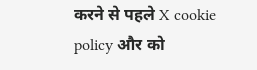करने से पहले X cookie policy और को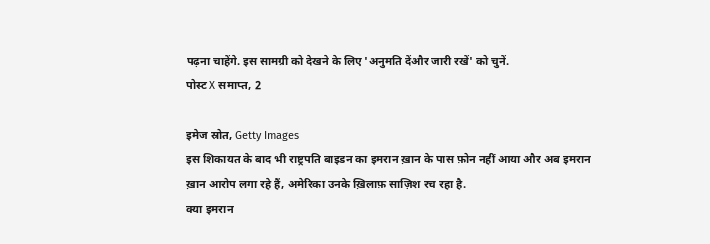पढ़ना चाहेंगे. इस सामग्री को देखने के लिए 'अनुमति देंऔर जारी रखें' को चुनें.
पोस्ट X समाप्त, 2

इमेज स्रोत, Getty Images
इस शिकायत के बाद भी राष्ट्रपति बाइडन का इमरान ख़ान के पास फ़ोन नहीं आया और अब इमरान ख़ान आरोप लगा रहे हैं, अमेरिका उनके ख़िलाफ़ साज़िश रच रहा है.
क्या इमरान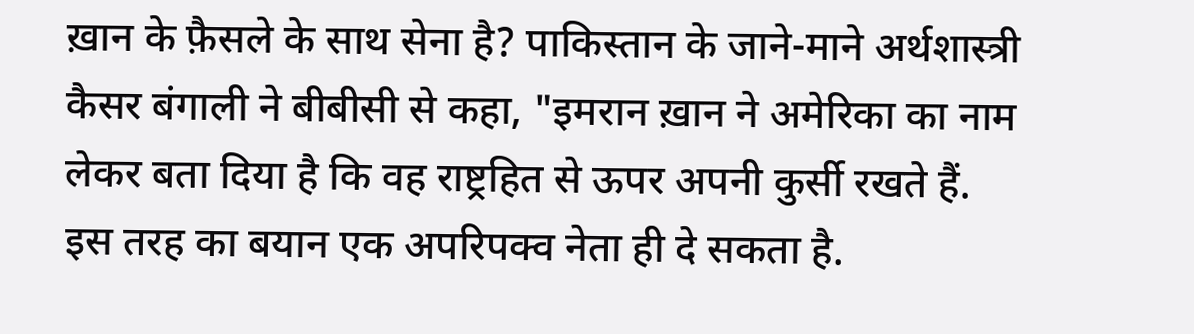ख़ान के फ़ैसले के साथ सेना है? पाकिस्तान के जाने-माने अर्थशास्त्री कैसर बंगाली ने बीबीसी से कहा, "इमरान ख़ान ने अमेरिका का नाम लेकर बता दिया है कि वह राष्ट्रहित से ऊपर अपनी कुर्सी रखते हैं. इस तरह का बयान एक अपरिपक्व नेता ही दे सकता है.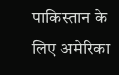पाकिस्तान के लिए अमेरिका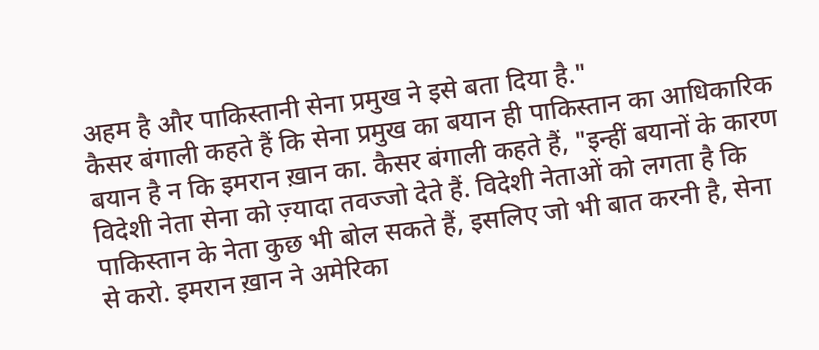अहम है और पाकिस्तानी सेना प्रमुख ने इसे बता दिया है."
कैसर बंगाली कहते हैं कि सेना प्रमुख का बयान ही पाकिस्तान का आधिकारिक बयान है न कि इमरान ख़ान का. कैसर बंगाली कहते हैं, "इन्हीं बयानों के कारण विदेशी नेता सेना को ज़्यादा तवज्जो देते हैं. विदेशी नेताओं को लगता है कि पाकिस्तान के नेता कुछ भी बोल सकते हैं, इसलिए जो भी बात करनी है, सेना से करो. इमरान ख़ान ने अमेरिका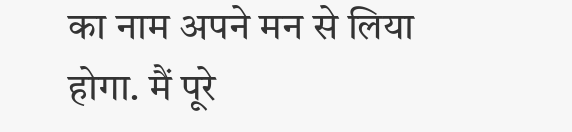का नाम अपने मन से लिया होगा. मैं पूरे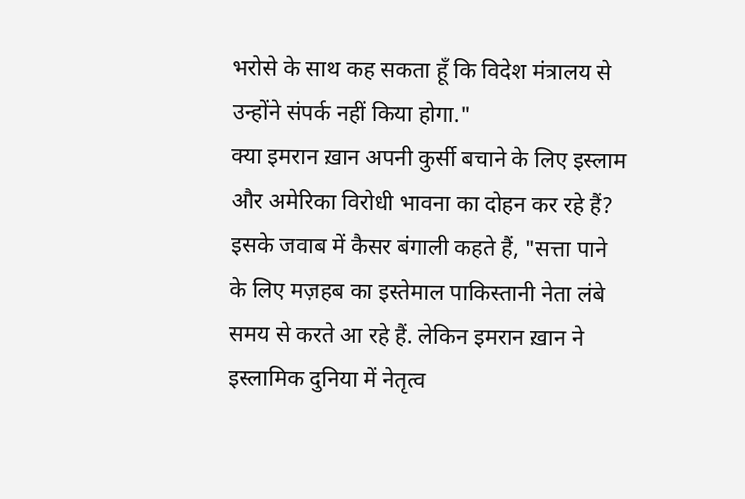भरोसे के साथ कह सकता हूँ कि विदेश मंत्रालय से उन्होंने संपर्क नहीं किया होगा."
क्या इमरान ख़ान अपनी कुर्सी बचाने के लिए इस्लाम और अमेरिका विरोधी भावना का दोहन कर रहे हैं? इसके जवाब में कैसर बंगाली कहते हैं, "सत्ता पाने के लिए मज़हब का इस्तेमाल पाकिस्तानी नेता लंबे समय से करते आ रहे हैं. लेकिन इमरान ख़ान ने इस्लामिक दुनिया में नेतृत्व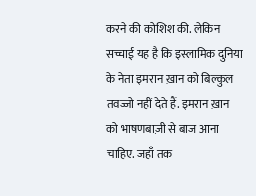करने की कोशिश की. लेकिन सच्चाई यह है कि इस्लामिक दुनिया के नेता इमरान ख़ान को बिल्कुल तवज्जो नहीं देते हैं. इमरान ख़ान को भाषणबाज़ी से बाज आना चाहिए. जहाँ तक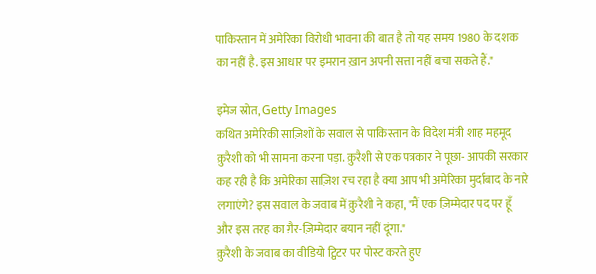पाकिस्तान में अमेरिका विरोधी भावना की बात है तो यह समय 1980 के दशक का नहीं है. इस आधार पर इमरान ख़ान अपनी सत्ता नहीं बचा सकते हैं."

इमेज स्रोत, Getty Images
कथित अमेरिकी साज़िशों के सवाल से पाकिस्तान के विदेश मंत्री शाह महमूद क़ुरैशी को भी सामना करना पड़ा. क़ुरैशी से एक पत्रकार ने पूछा- आपकी सरकार कह रही है कि अमेरिका साज़िश रच रहा है क्या आप भी अमेरिका मुर्दाबाद के नारे लगाएंगे? इस सवाल के जवाब में क़ुरैशी ने कहा, "मैं एक ज़िम्मेदार पद पर हूँ और इस तरह का ग़ैर-ज़िम्मेदार बयान नहीं दूंगा."
क़ुरैशी के जवाब का वीडियो ट्विटर पर पोस्ट करते हुए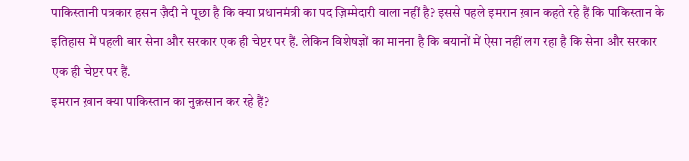पाकिस्तानी पत्रकार हसन ज़ैदी ने पूछा है कि क्या प्रधानमंत्री का पद ज़िम्मेदारी वाला नहीं है? इससे पहले इमरान ख़ान कहते रहे हैं कि पाकिस्तान के इतिहास में पहली बार सेना और सरकार एक ही चेप्टर पर हैं. लेकिन विशेषज्ञों का मानना है कि बयानों में ऐसा नहीं लग रहा है कि सेना और सरकार एक ही चेप्टर पर हैं.
इमरान ख़ान क्या पाकिस्तान का नुक़सान कर रहे हैं?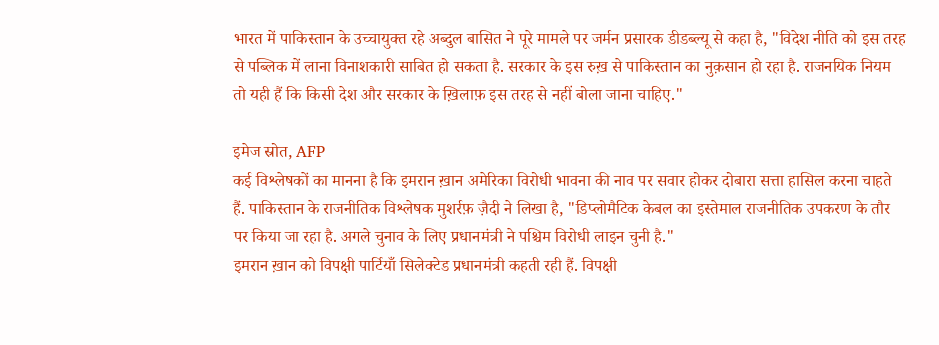भारत में पाकिस्तान के उच्चायुक्त रहे अब्दुल बासित ने पूरे मामले पर जर्मन प्रसारक डीडब्ल्यू से कहा है, "विदेश नीति को इस तरह से पब्लिक में लाना विनाशकारी साबित हो सकता है. सरकार के इस रुख़ से पाकिस्तान का नुक़सान हो रहा है. राजनयिक नियम तो यही हैं कि किसी देश और सरकार के ख़िलाफ़ इस तरह से नहीं बोला जाना चाहिए."

इमेज स्रोत, AFP
कई विश्लेषकों का मानना है कि इमरान ख़ान अमेरिका विरोधी भावना की नाव पर सवार होकर दोबारा सत्ता हासिल करना चाहते हैं. पाकिस्तान के राजनीतिक विश्लेषक मुशर्रफ़ ज़ैदी ने लिखा है, "डिप्लोमैटिक केबल का इस्तेमाल राजनीतिक उपकरण के तौर पर किया जा रहा है. अगले चुनाव के लिए प्रधानमंत्री ने पश्चिम विरोधी लाइन चुनी है."
इमरान ख़ान को विपक्षी पार्टियाँ सिलेक्टेड प्रधानमंत्री कहती रही हैं. विपक्षी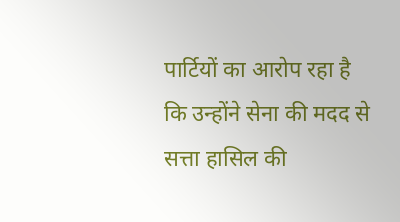पार्टियों का आरोप रहा है कि उन्होंने सेना की मदद से सत्ता हासिल की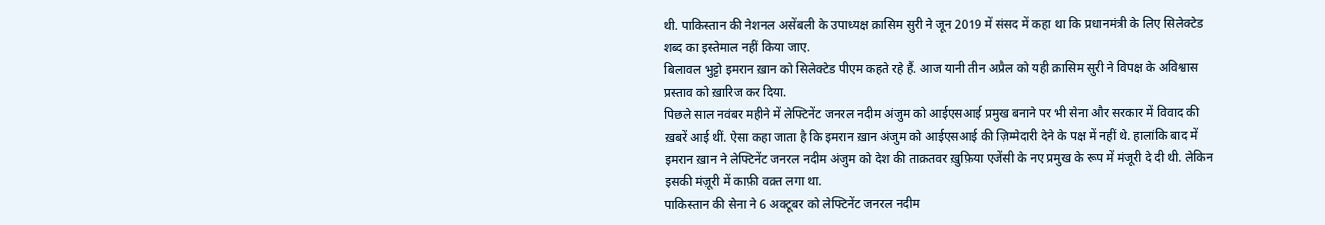थी. पाकिस्तान की नेशनल असेंबली के उपाध्यक्ष क़ासिम सुरी ने जून 2019 में संसद में कहा था कि प्रधानमंत्री के लिए सिलेक्टेड शब्द का इस्तेमाल नहीं किया जाए.
बिलावल भुट्टो इमरान ख़ान को सिलेक्टेड पीएम कहते रहे हैं. आज यानी तीन अप्रैल को यही क़ासिम सुरी ने विपक्ष के अविश्वास प्रस्ताव को ख़ारिज कर दिया.
पिछले साल नवंबर महीने में लेफ्टिनेंट जनरल नदीम अंजुम को आईएसआई प्रमुख बनाने पर भी सेना और सरकार में विवाद की ख़बरें आई थीं. ऐसा कहा जाता है कि इमरान ख़ान अंजुम को आईएसआई की ज़िम्मेदारी देने के पक्ष में नहीं थे. हालांकि बाद में इमरान ख़ान ने लेफ्टिनेंट जनरल नदीम अंजुम को देश की ताक़तवर ख़ुफ़िया एजेंसी के नए प्रमुख के रूप में मंजूरी दे दी थी. लेकिन इसकी मंज़ूरी में काफ़ी वक़्त लगा था.
पाकिस्तान की सेना ने 6 अक्टूबर को लेफ्टिनेंट जनरल नदीम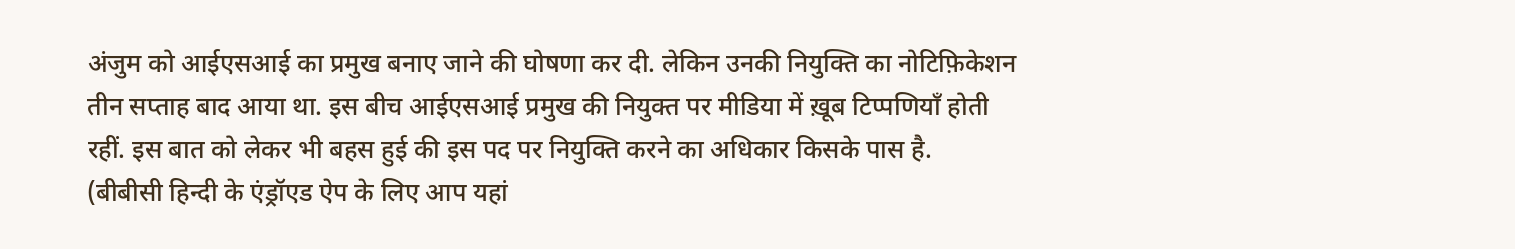अंजुम को आईएसआई का प्रमुख बनाए जाने की घोषणा कर दी. लेकिन उनकी नियुक्ति का नोटिफ़िकेशन तीन सप्ताह बाद आया था. इस बीच आईएसआई प्रमुख की नियुक्त पर मीडिया में ख़ूब टिप्पणियाँ होती रहीं. इस बात को लेकर भी बहस हुई की इस पद पर नियुक्ति करने का अधिकार किसके पास है.
(बीबीसी हिन्दी के एंड्रॉएड ऐप के लिए आप यहां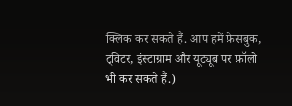क्लिक कर सकते हैं. आप हमें फ़ेसबुक, ट्विटर, इंस्टाग्राम और यूट्यूब पर फ़ॉलो भी कर सकते हैं.)